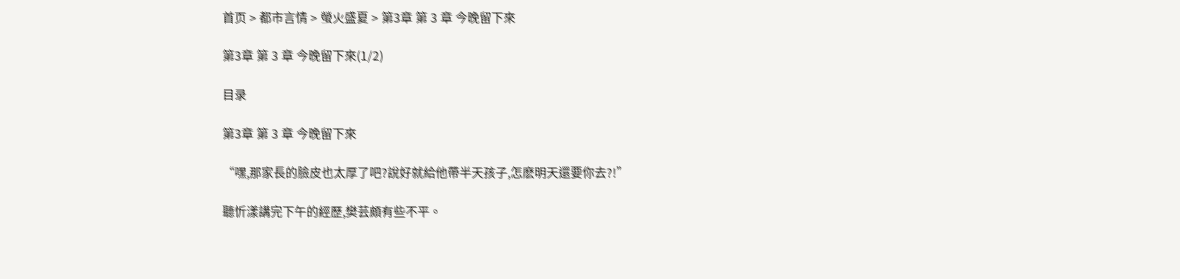首页 > 都市言情 > 螢火盛夏 > 第3章 第 3 章 今晚留下來

第3章 第 3 章 今晚留下來(1/2)

目录

第3章 第 3 章 今晚留下來

“嘿,那家長的臉皮也太厚了吧?說好就給他帶半天孩子,怎麽明天還要你去?!”

聽忻漾講完下午的經歷,樊芸頗有些不平。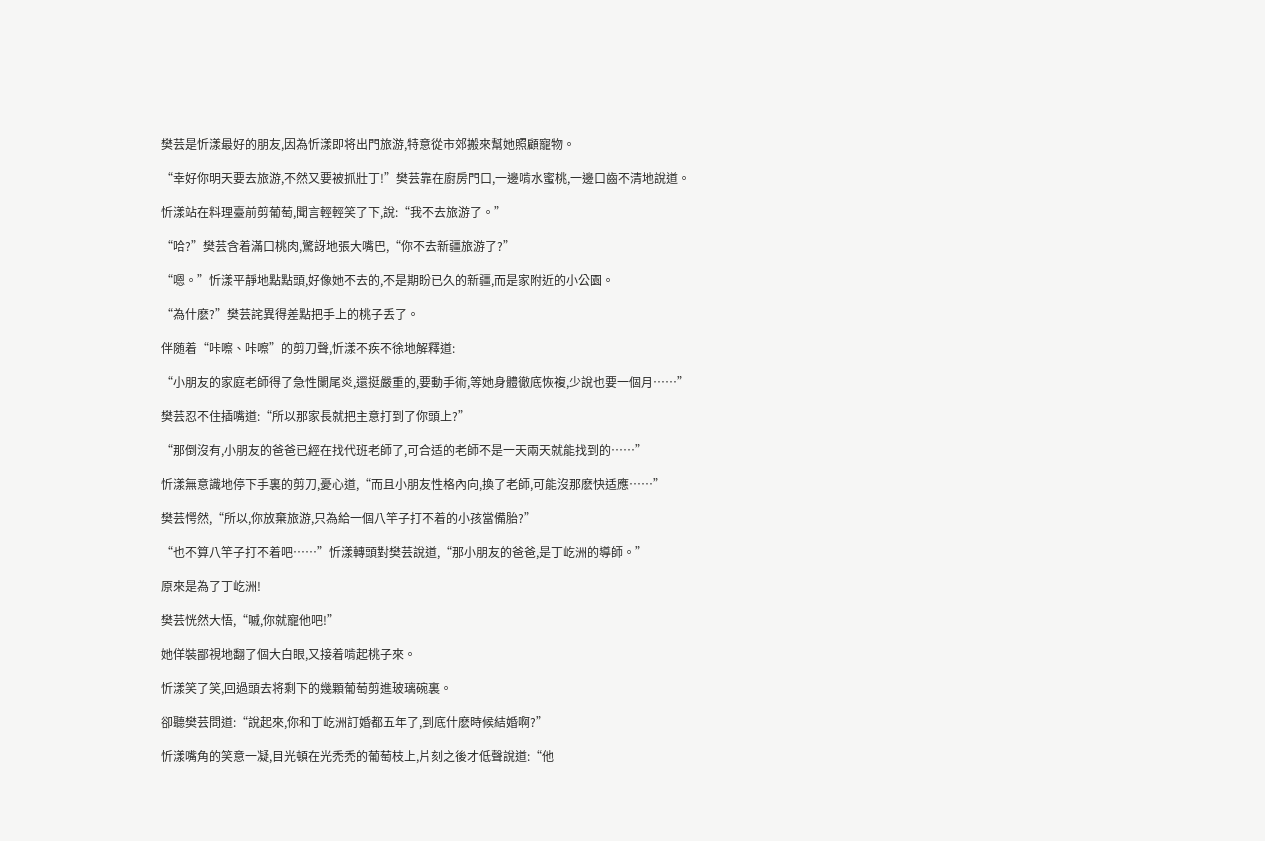樊芸是忻漾最好的朋友,因為忻漾即将出門旅游,特意從市郊搬來幫她照顧寵物。

“幸好你明天要去旅游,不然又要被抓壯丁!”樊芸靠在廚房門口,一邊啃水蜜桃,一邊口齒不清地說道。

忻漾站在料理臺前剪葡萄,聞言輕輕笑了下,說:“我不去旅游了。”

“哈?”樊芸含着滿口桃肉,驚訝地張大嘴巴,“你不去新疆旅游了?”

“嗯。”忻漾平靜地點點頭,好像她不去的,不是期盼已久的新疆,而是家附近的小公園。

“為什麽?”樊芸詫異得差點把手上的桃子丢了。

伴随着“咔嚓、咔嚓”的剪刀聲,忻漾不疾不徐地解釋道:

“小朋友的家庭老師得了急性闌尾炎,還挺嚴重的,要動手術,等她身體徹底恢複,少說也要一個月……”

樊芸忍不住插嘴道:“所以那家長就把主意打到了你頭上?”

“那倒沒有,小朋友的爸爸已經在找代班老師了,可合适的老師不是一天兩天就能找到的……”

忻漾無意識地停下手裏的剪刀,憂心道,“而且小朋友性格內向,換了老師,可能沒那麽快适應……”

樊芸愕然,“所以,你放棄旅游,只為給一個八竿子打不着的小孩當備胎?”

“也不算八竿子打不着吧……”忻漾轉頭對樊芸說道,“那小朋友的爸爸,是丁屹洲的導師。”

原來是為了丁屹洲!

樊芸恍然大悟,“嘁,你就寵他吧!”

她佯裝鄙視地翻了個大白眼,又接着啃起桃子來。

忻漾笑了笑,回過頭去将剩下的幾顆葡萄剪進玻璃碗裏。

卻聽樊芸問道:“說起來,你和丁屹洲訂婚都五年了,到底什麽時候結婚啊?”

忻漾嘴角的笑意一凝,目光頓在光禿禿的葡萄枝上,片刻之後才低聲說道:“他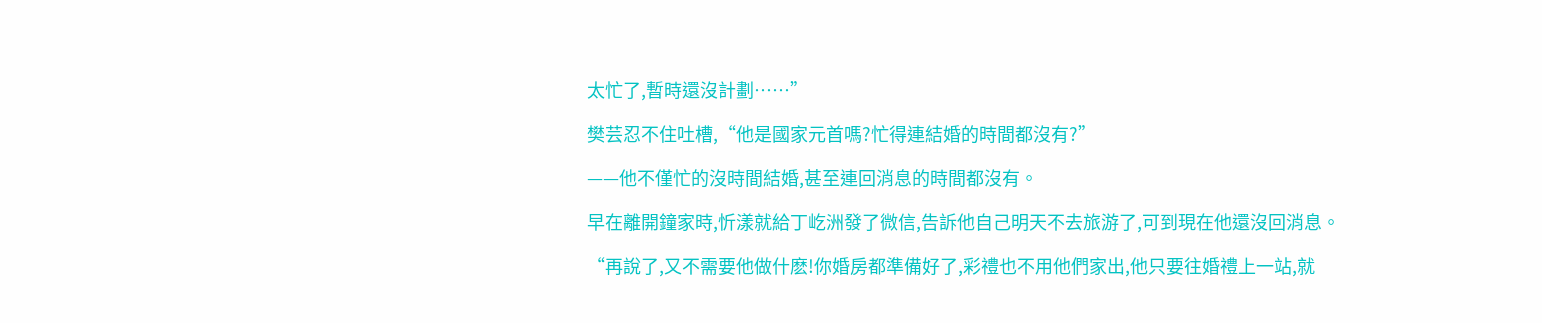太忙了,暫時還沒計劃……”

樊芸忍不住吐槽,“他是國家元首嗎?忙得連結婚的時間都沒有?”

——他不僅忙的沒時間結婚,甚至連回消息的時間都沒有。

早在離開鐘家時,忻漾就給丁屹洲發了微信,告訴他自己明天不去旅游了,可到現在他還沒回消息。

“再說了,又不需要他做什麽!你婚房都準備好了,彩禮也不用他們家出,他只要往婚禮上一站,就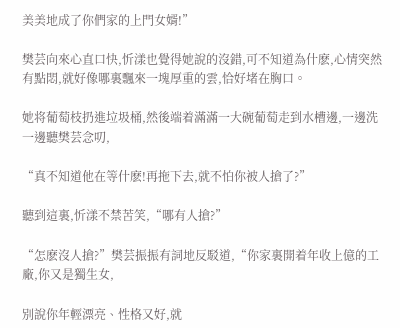美美地成了你們家的上門女婿!”

樊芸向來心直口快,忻漾也覺得她說的沒錯,可不知道為什麽,心情突然有點悶,就好像哪裏飄來一塊厚重的雲,恰好堵在胸口。

她将葡萄枝扔進垃圾桶,然後端着滿滿一大碗葡萄走到水槽邊,一邊洗一邊聽樊芸念叨,

“真不知道他在等什麽!再拖下去,就不怕你被人搶了?”

聽到這裏,忻漾不禁苦笑,“哪有人搶?”

“怎麽沒人搶?”樊芸振振有詞地反駁道,“你家裏開着年收上億的工廠,你又是獨生女,

別說你年輕漂亮、性格又好,就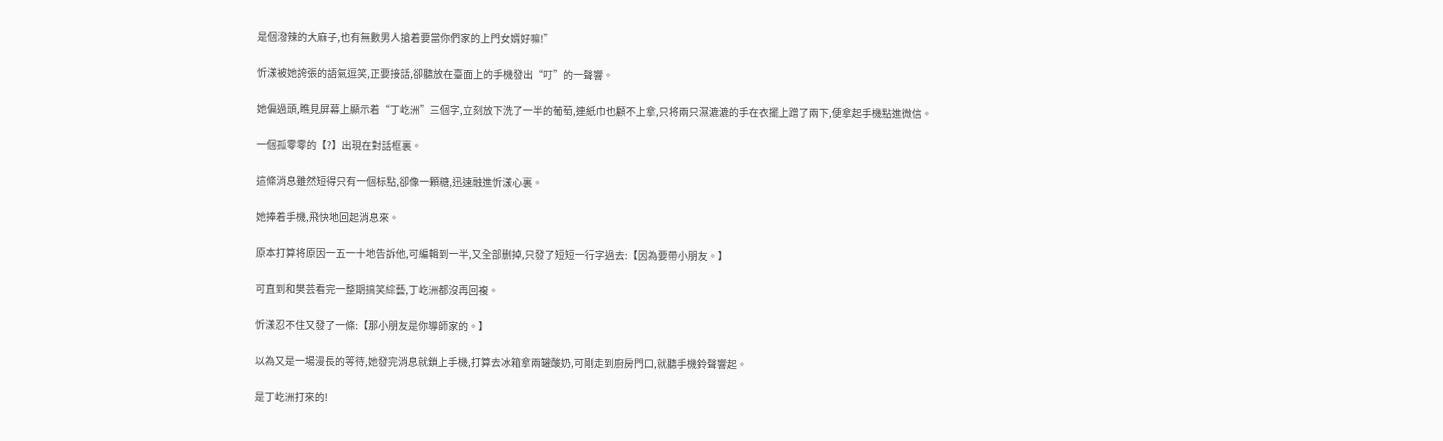是個潑辣的大麻子,也有無數男人搶着要當你們家的上門女婿好嘛!”

忻漾被她誇張的語氣逗笑,正要接話,卻聽放在臺面上的手機發出“叮”的一聲響。

她偏過頭,瞧見屏幕上顯示着“丁屹洲”三個字,立刻放下洗了一半的葡萄,連紙巾也顧不上拿,只将兩只濕漉漉的手在衣擺上蹭了兩下,便拿起手機點進微信。

一個孤零零的【?】出現在對話框裏。

這條消息雖然短得只有一個标點,卻像一顆糖,迅速融進忻漾心裏。

她捧着手機,飛快地回起消息來。

原本打算将原因一五一十地告訴他,可編輯到一半,又全部删掉,只發了短短一行字過去:【因為要帶小朋友。】

可直到和樊芸看完一整期搞笑綜藝,丁屹洲都沒再回複。

忻漾忍不住又發了一條:【那小朋友是你導師家的。】

以為又是一場漫長的等待,她發完消息就鎖上手機,打算去冰箱拿兩罐酸奶,可剛走到廚房門口,就聽手機鈴聲響起。

是丁屹洲打來的!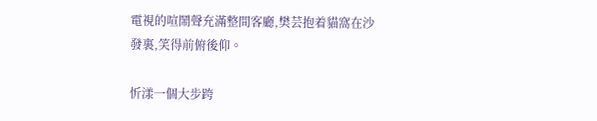電視的喧鬧聲充滿整間客廳,樊芸抱着貓窩在沙發裏,笑得前俯後仰。

忻漾一個大步跨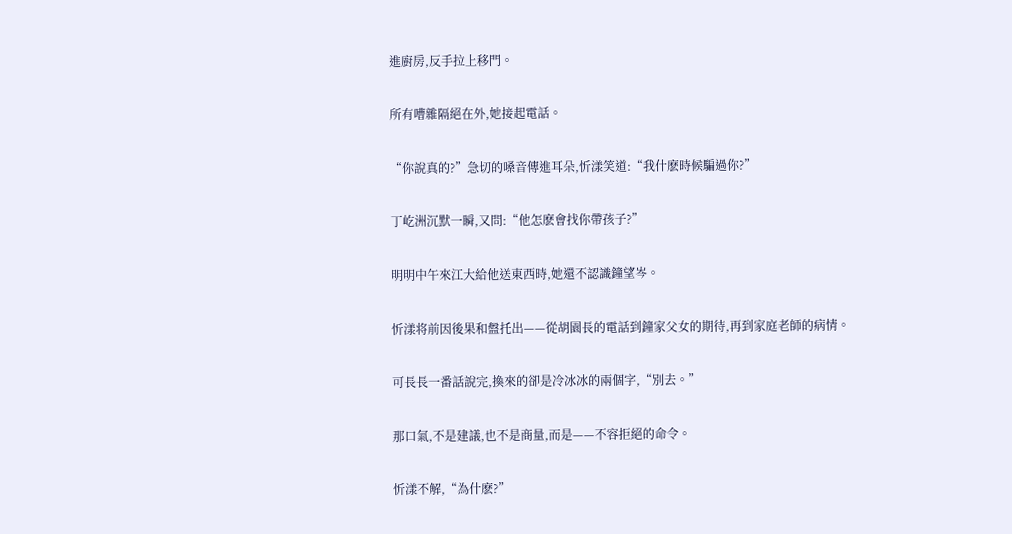進廚房,反手拉上移門。

所有嘈雜隔絕在外,她接起電話。

“你說真的?”急切的嗓音傳進耳朵,忻漾笑道:“我什麽時候騙過你?”

丁屹洲沉默一瞬,又問:“他怎麽會找你帶孩子?”

明明中午來江大給他送東西時,她還不認識鐘望岑。

忻漾将前因後果和盤托出——從胡園長的電話到鐘家父女的期待,再到家庭老師的病情。

可長長一番話說完,換來的卻是冷冰冰的兩個字,“別去。”

那口氣,不是建議,也不是商量,而是——不容拒絕的命令。

忻漾不解,“為什麽?”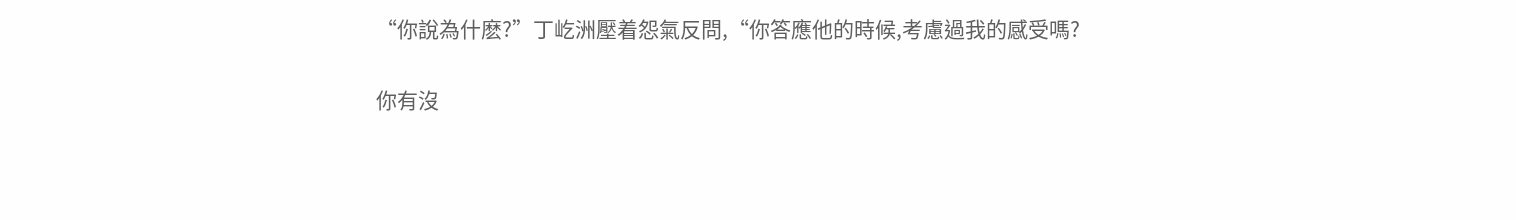“你說為什麽?”丁屹洲壓着怨氣反問,“你答應他的時候,考慮過我的感受嗎?

你有沒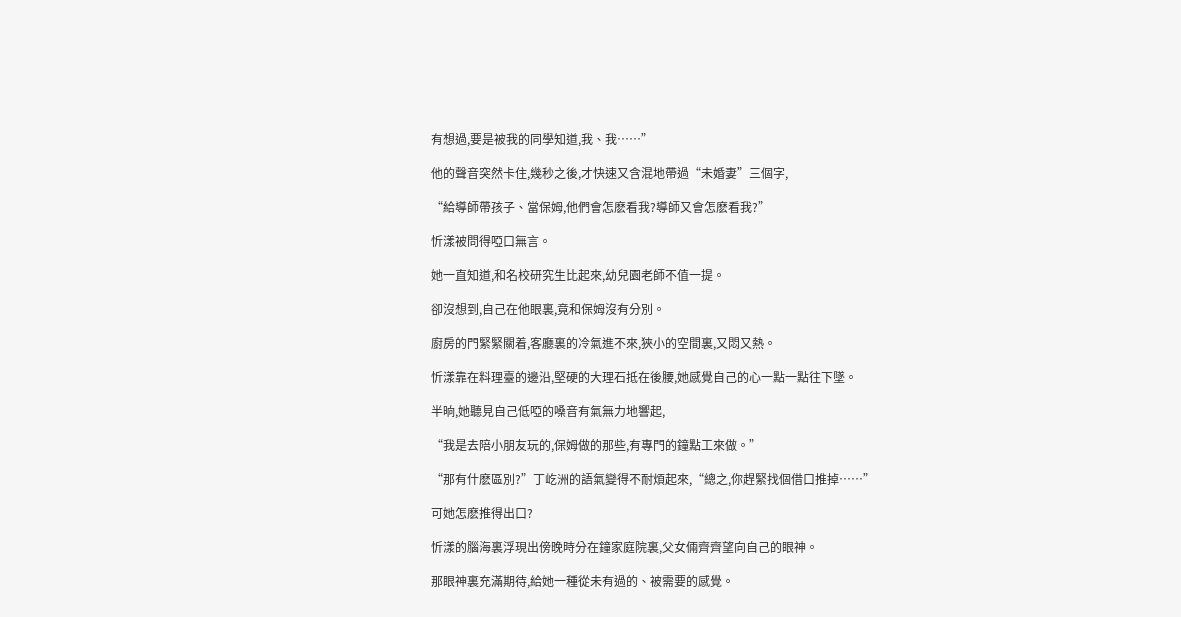有想過,要是被我的同學知道,我、我……”

他的聲音突然卡住,幾秒之後,才快速又含混地帶過“未婚妻”三個字,

“給導師帶孩子、當保姆,他們會怎麽看我?導師又會怎麽看我?”

忻漾被問得啞口無言。

她一直知道,和名校研究生比起來,幼兒園老師不值一提。

卻沒想到,自己在他眼裏,竟和保姆沒有分別。

廚房的門緊緊關着,客廳裏的冷氣進不來,狹小的空間裏,又悶又熱。

忻漾靠在料理臺的邊沿,堅硬的大理石抵在後腰,她感覺自己的心一點一點往下墜。

半晌,她聽見自己低啞的嗓音有氣無力地響起,

“我是去陪小朋友玩的,保姆做的那些,有專門的鐘點工來做。”

“那有什麽區別?”丁屹洲的語氣變得不耐煩起來,“總之,你趕緊找個借口推掉……”

可她怎麽推得出口?

忻漾的腦海裏浮現出傍晚時分在鐘家庭院裏,父女倆齊齊望向自己的眼神。

那眼神裏充滿期待,給她一種從未有過的、被需要的感覺。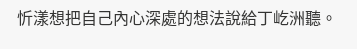忻漾想把自己內心深處的想法說給丁屹洲聽。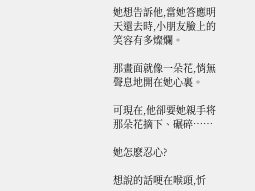她想告訴他,當她答應明天還去時,小朋友臉上的笑容有多燦爛。

那畫面就像一朵花,悄無聲息地開在她心裏。

可現在,他卻要她親手将那朵花摘下、碾碎……

她怎麽忍心?

想說的話哽在喉頭,忻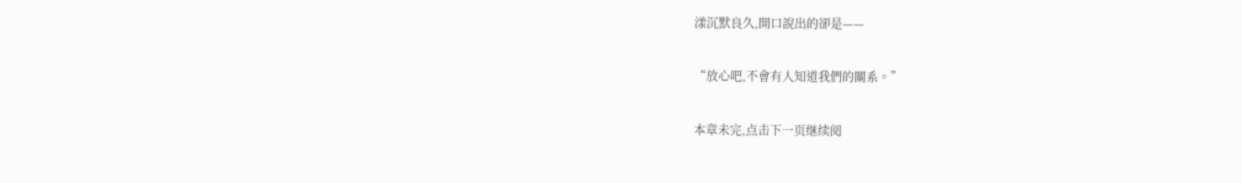漾沉默良久,開口說出的卻是——

“放心吧,不會有人知道我們的關系。”

本章未完,点击下一页继续阅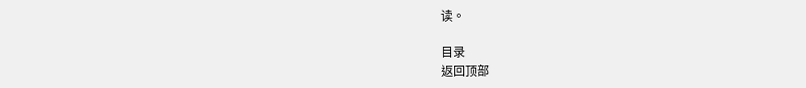读。

目录
返回顶部